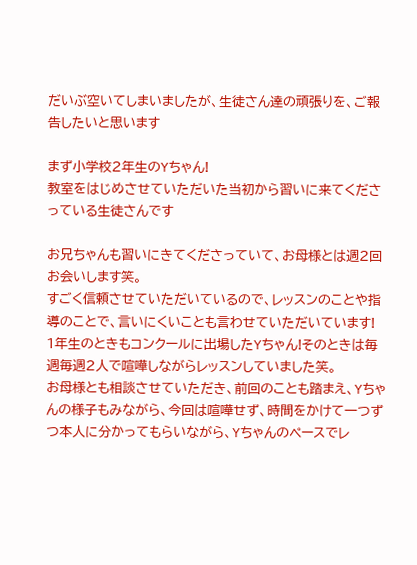だいぶ空いてしまいましたが、生徒さん達の頑張りを、ご報告したいと思います

まず小学校2年生のYちゃん!
教室をはじめさせていただいた当初から習いに来てくださっている生徒さんです

お兄ちゃんも習いにきてくださっていて、お母様とは週2回お会いします笑。
すごく信頼させていただいているので、レッスンのことや指導のことで、言いにくいことも言わせていただいています!
1年生のときもコンクールに出場したYちゃん!そのときは毎週毎週2人で喧嘩しながらレッスンしていました笑。
お母様とも相談させていただき、前回のことも踏まえ、Yちゃんの様子もみながら、今回は喧嘩せず、時間をかけて一つずつ本人に分かってもらいながら、Yちゃんのペースでレ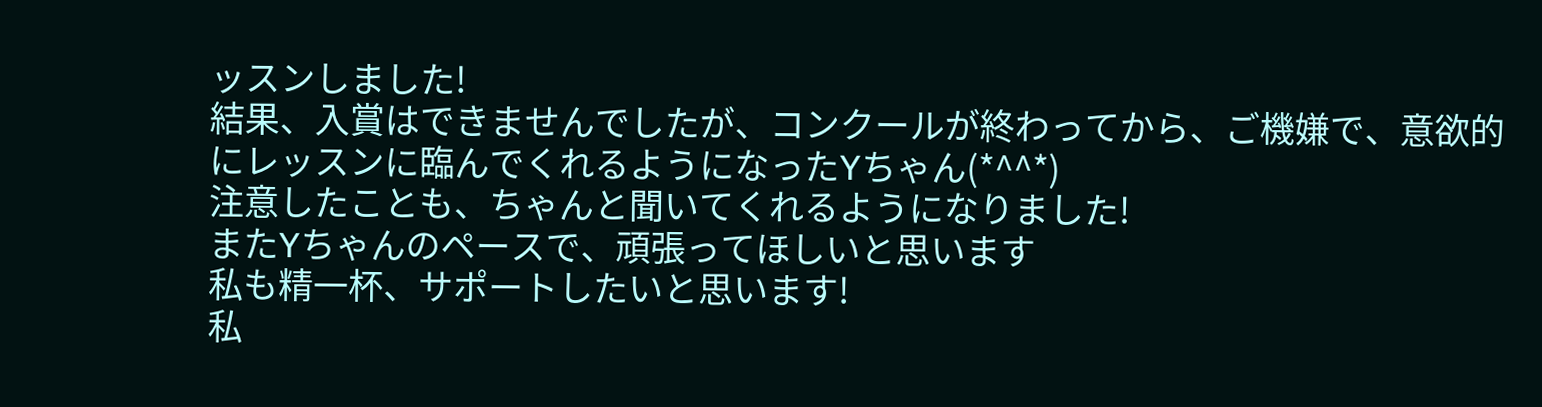ッスンしました!
結果、入賞はできませんでしたが、コンクールが終わってから、ご機嫌で、意欲的にレッスンに臨んでくれるようになったYちゃん(*^^*)
注意したことも、ちゃんと聞いてくれるようになりました!
またYちゃんのペースで、頑張ってほしいと思います
私も精一杯、サポートしたいと思います!
私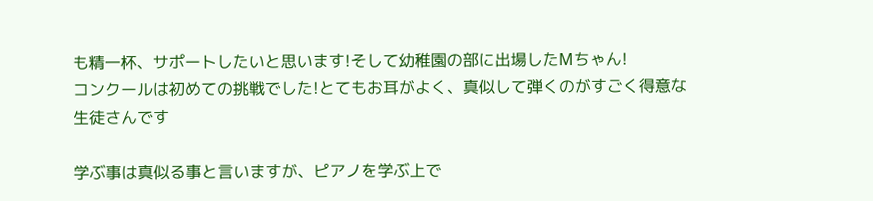も精一杯、サポートしたいと思います!そして幼稚園の部に出場したMちゃん!
コンクールは初めての挑戦でした!とてもお耳がよく、真似して弾くのがすごく得意な生徒さんです

学ぶ事は真似る事と言いますが、ピアノを学ぶ上で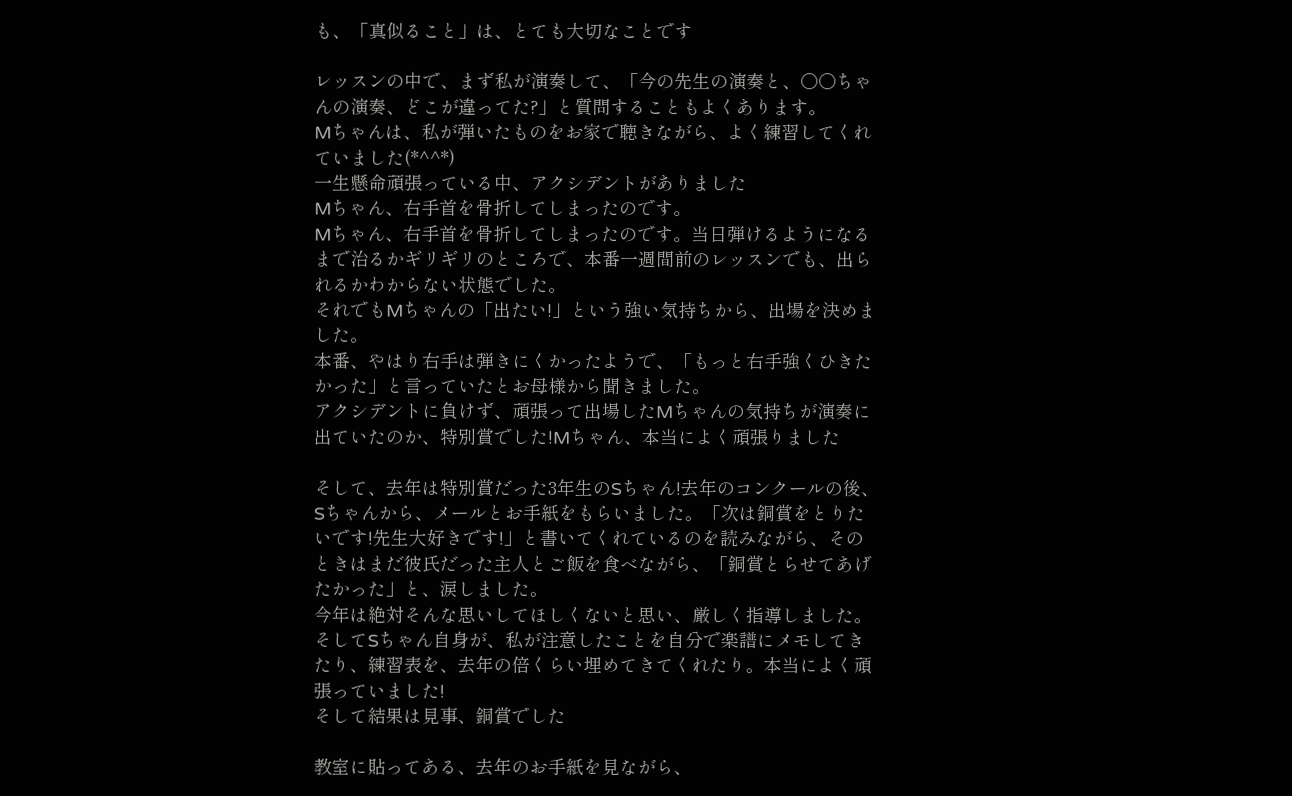も、「真似ること」は、とても大切なことです

レッスンの中で、まず私が演奏して、「今の先生の演奏と、〇〇ちゃんの演奏、どこが違ってた?」と質問することもよくあります。
Mちゃんは、私が弾いたものをお家で聴きながら、よく練習してくれていました(*^^*)
一生懸命頑張っている中、アクシデントがありました
Mちゃん、右手首を骨折してしまったのです。
Mちゃん、右手首を骨折してしまったのです。当日弾けるようになるまで治るかギリギリのところで、本番一週間前のレッスンでも、出られるかわからない状態でした。
それでもMちゃんの「出たい!」という強い気持ちから、出場を決めました。
本番、やはり右手は弾きにくかったようで、「もっと右手強くひきたかった」と言っていたとお母様から聞きました。
アクシデントに負けず、頑張って出場したMちゃんの気持ちが演奏に出ていたのか、特別賞でした!Mちゃん、本当によく頑張りました

そして、去年は特別賞だった3年生のSちゃん!去年のコンクールの後、Sちゃんから、メールとお手紙をもらいました。「次は銅賞をとりたいです!先生大好きです!」と書いてくれているのを読みながら、そのときはまだ彼氏だった主人とご飯を食べながら、「銅賞とらせてあげたかった」と、涙しました。
今年は絶対そんな思いしてほしくないと思い、厳しく指導しました。そしてSちゃん自身が、私が注意したことを自分で楽譜にメモしてきたり、練習表を、去年の倍くらい埋めてきてくれたり。本当によく頑張っていました!
そして結果は見事、銅賞でした

教室に貼ってある、去年のお手紙を見ながら、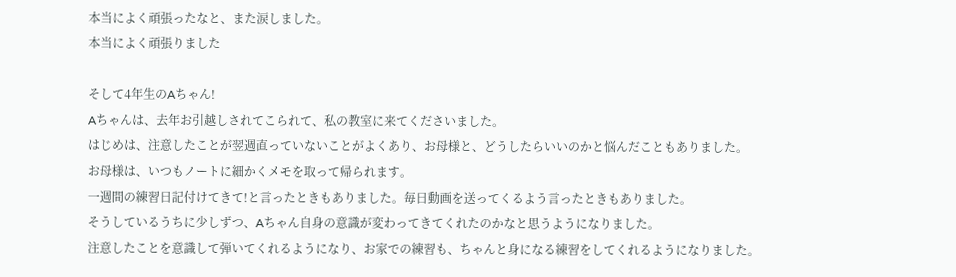本当によく頑張ったなと、また涙しました。
本当によく頑張りました

そして4年生のAちゃん!
Aちゃんは、去年お引越しされてこられて、私の教室に来てくださいました。
はじめは、注意したことが翌週直っていないことがよくあり、お母様と、どうしたらいいのかと悩んだこともありました。
お母様は、いつもノートに細かくメモを取って帰られます。
一週間の練習日記付けてきて!と言ったときもありました。毎日動画を送ってくるよう言ったときもありました。
そうしているうちに少しずつ、Aちゃん自身の意識が変わってきてくれたのかなと思うようになりました。
注意したことを意識して弾いてくれるようになり、お家での練習も、ちゃんと身になる練習をしてくれるようになりました。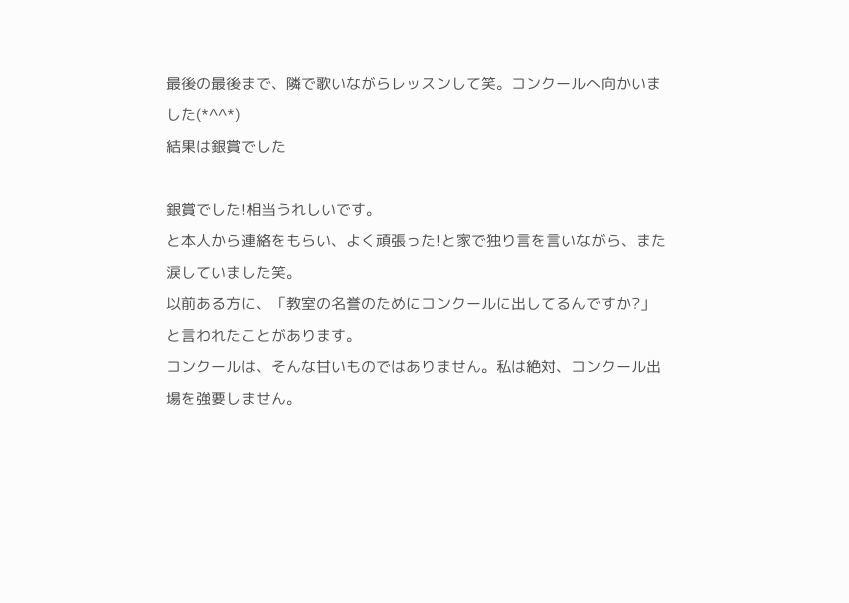最後の最後まで、隣で歌いながらレッスンして笑。コンクールへ向かいました(*^^*)
結果は銀賞でした

銀賞でした!相当うれしいです。
と本人から連絡をもらい、よく頑張った!と家で独り言を言いながら、また涙していました笑。
以前ある方に、「教室の名誉のためにコンクールに出してるんですか?」と言われたことがあります。
コンクールは、そんな甘いものではありません。私は絶対、コンクール出場を強要しません。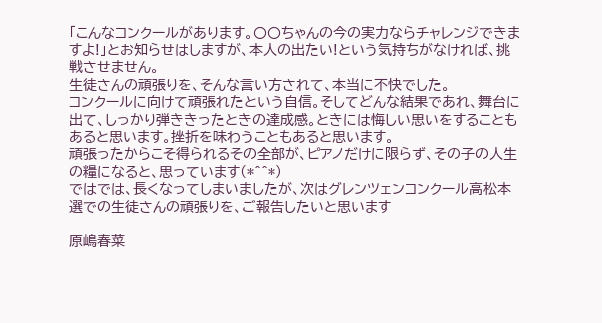「こんなコンクールがあります。〇〇ちゃんの今の実力ならチャレンジできますよ!」とお知らせはしますが、本人の出たい!という気持ちがなければ、挑戦させません。
生徒さんの頑張りを、そんな言い方されて、本当に不快でした。
コンクールに向けて頑張れたという自信。そしてどんな結果であれ、舞台に出て、しっかり弾ききったときの達成感。ときには悔しい思いをすることもあると思います。挫折を味わうこともあると思います。
頑張ったからこそ得られるその全部が、ピアノだけに限らず、その子の人生の糧になると、思っています(*^^*)
ではでは、長くなってしまいましたが、次はグレンツェンコンクール高松本選での生徒さんの頑張りを、ご報告したいと思います

原嶋春菜